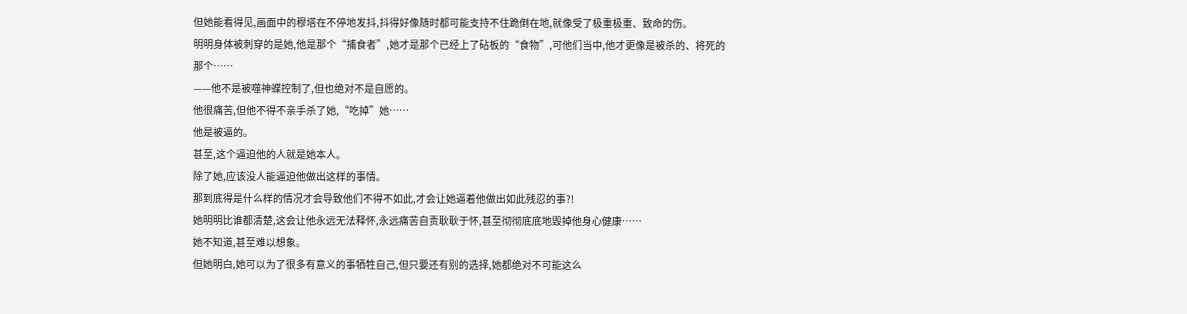但她能看得见,画面中的穆塔在不停地发抖,抖得好像随时都可能支持不住跪倒在地,就像受了极重极重、致命的伤。
明明身体被刺穿的是她,他是那个“捕食者”,她才是那个已经上了砧板的“食物”,可他们当中,他才更像是被杀的、将死的那个……
——他不是被噬神蝶控制了,但也绝对不是自愿的。
他很痛苦,但他不得不亲手杀了她,“吃掉”她……
他是被逼的。
甚至,这个逼迫他的人就是她本人。
除了她,应该没人能逼迫他做出这样的事情。
那到底得是什么样的情况才会导致他们不得不如此,才会让她逼着他做出如此残忍的事?!
她明明比谁都清楚,这会让他永远无法释怀,永远痛苦自责耿耿于怀,甚至彻彻底底地毁掉他身心健康……
她不知道,甚至难以想象。
但她明白,她可以为了很多有意义的事牺牲自己,但只要还有别的选择,她都绝对不可能这么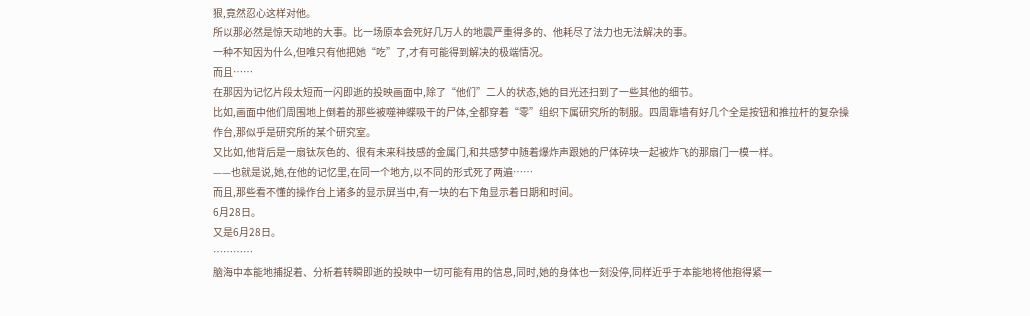狠,竟然忍心这样对他。
所以那必然是惊天动地的大事。比一场原本会死好几万人的地震严重得多的、他耗尽了法力也无法解决的事。
一种不知因为什么,但唯只有他把她“吃”了,才有可能得到解决的极端情况。
而且……
在那因为记忆片段太短而一闪即逝的投映画面中,除了“他们”二人的状态,她的目光还扫到了一些其他的细节。
比如,画面中他们周围地上倒着的那些被噬神蝶吸干的尸体,全都穿着“零”组织下属研究所的制服。四周靠墙有好几个全是按钮和推拉杆的复杂操作台,那似乎是研究所的某个研究室。
又比如,他背后是一扇钛灰色的、很有未来科技感的金属门,和共感梦中随着爆炸声跟她的尸体碎块一起被炸飞的那扇门一模一样。
——也就是说,她,在他的记忆里,在同一个地方,以不同的形式死了两遍……
而且,那些看不懂的操作台上诸多的显示屏当中,有一块的右下角显示着日期和时间。
6月28日。
又是6月28日。
…………
脑海中本能地捕捉着、分析着转瞬即逝的投映中一切可能有用的信息,同时,她的身体也一刻没停,同样近乎于本能地将他抱得紧一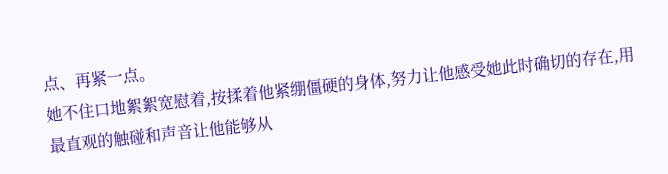点、再紧一点。
她不住口地絮絮宽慰着,按揉着他紧绷僵硬的身体,努力让他感受她此时确切的存在,用最直观的触碰和声音让他能够从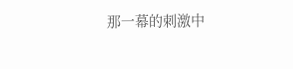那一幕的刺激中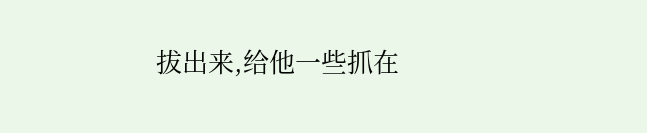拔出来,给他一些抓在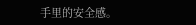手里的安全感。